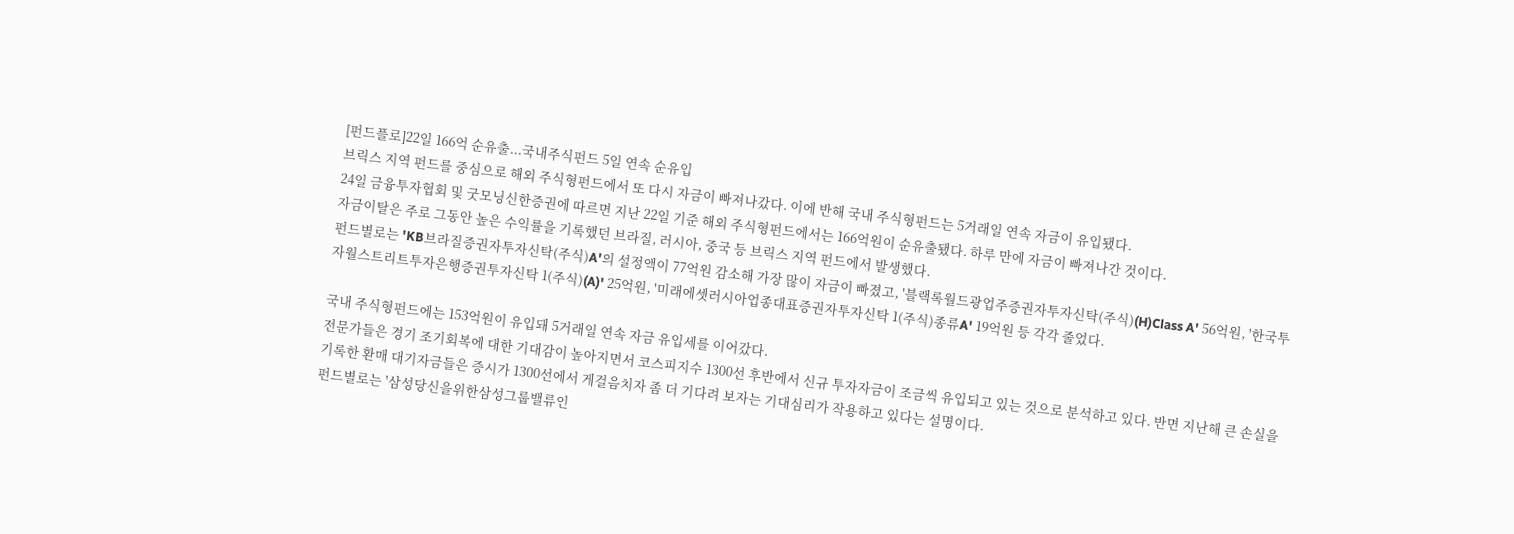[펀드플로]22일 166억 순유출...국내주식펀드 5일 연속 순유입
브릭스 지역 펀드를 중심으로 해외 주식형펀드에서 또 다시 자금이 빠져나갔다. 이에 반해 국내 주식형펀드는 5거래일 연속 자금이 유입됐다.
24일 금융투자협회 및 굿모닝신한증권에 따르면 지난 22일 기준 해외 주식형펀드에서는 166억원이 순유출됐다. 하루 만에 자금이 빠져나간 것이다.
자금이탈은 주로 그동안 높은 수익률을 기록했던 브라질, 러시아, 중국 등 브릭스 지역 펀드에서 발생했다.
펀드별로는 'KB브라질증권자투자신탁(주식)A'의 설정액이 77억원 감소해 가장 많이 자금이 빠졌고, '블랙록월드광업주증권자투자신탁(주식)(H)Class A' 56억원, '한국투자월스트리트투자은행증권투자신탁 1(주식)(A)' 25억원, '미래에셋러시아업종대표증권자투자신탁 1(주식)종류A' 19억원 등 각각 줄었다.

국내 주식형펀드에는 153억원이 유입돼 5거래일 연속 자금 유입세를 이어갔다.
전문가들은 경기 조기회복에 대한 기대감이 높아지면서 코스피지수 1300선 후반에서 신규 투자자금이 조금씩 유입되고 있는 것으로 분석하고 있다. 반면 지난해 큰 손실을 기록한 환매 대기자금들은 증시가 1300선에서 게걸음치자 좀 더 기다려 보자는 기대심리가 작용하고 있다는 설명이다.
펀드별로는 '삼성당신을위한삼성그룹밸류인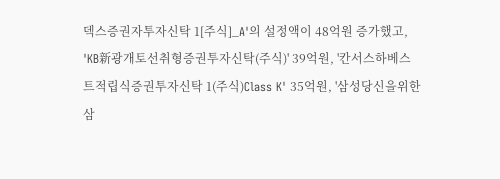덱스증권자투자신탁 1[주식]_A'의 설정액이 48억원 증가했고, 'KB新광개토선취형증권투자신탁(주식)' 39억원, '칸서스하베스트적립식증권투자신탁 1(주식)Class K' 35억원, '삼성당신을위한삼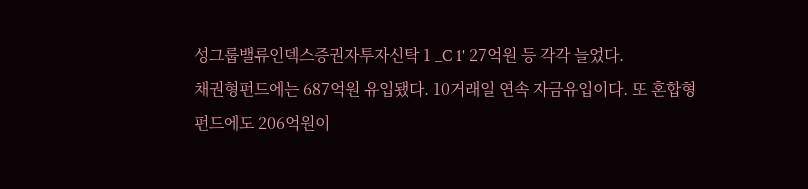성그룹밸류인덱스증권자투자신탁 1 _C 1' 27억원 등 각각 늘었다.
채권형펀드에는 687억원 유입됐다. 10거래일 연속 자금유입이다. 또 혼합형펀드에도 206억원이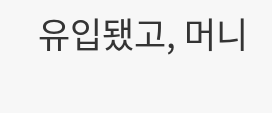유입됐고, 머니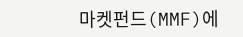마켓펀드(MMF)에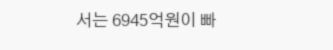서는 6945억원이 빠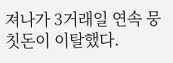져나가 3거래일 연속 뭉칫돈이 이탈했다.